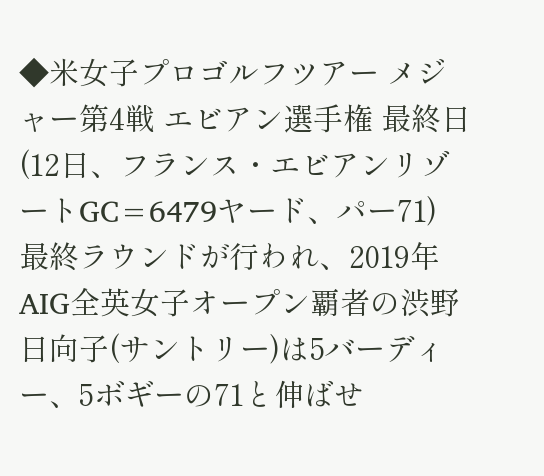◆米女子プロゴルフツアー メジャー第4戦 エビアン選手権 最終日(12日、フランス・エビアンリゾートGC=6479ヤード、パー71)
最終ラウンドが行われ、2019年AIG全英女子オープン覇者の渋野日向子(サントリー)は5バーディー、5ボギーの71と伸ばせ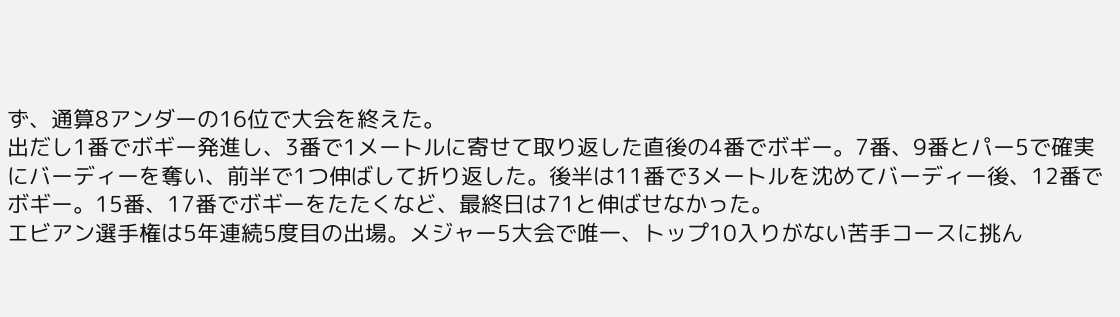ず、通算8アンダーの16位で大会を終えた。
出だし1番でボギー発進し、3番で1メートルに寄せて取り返した直後の4番でボギー。7番、9番とパー5で確実にバーディーを奪い、前半で1つ伸ばして折り返した。後半は11番で3メートルを沈めてバーディー後、12番でボギー。15番、17番でボギーをたたくなど、最終日は71と伸ばせなかった。
エビアン選手権は5年連続5度目の出場。メジャー5大会で唯一、トップ10入りがない苦手コースに挑ん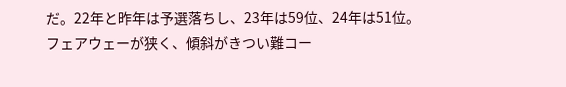だ。22年と昨年は予選落ちし、23年は59位、24年は51位。フェアウェーが狭く、傾斜がきつい難コー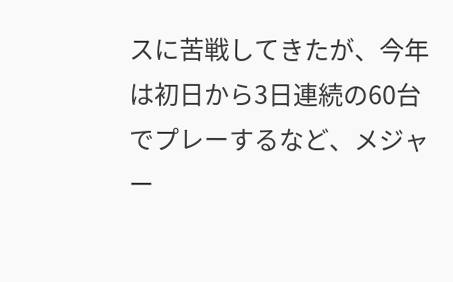スに苦戦してきたが、今年は初日から3日連続の60台でプレーするなど、メジャー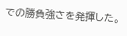での勝負強さを発揮した。